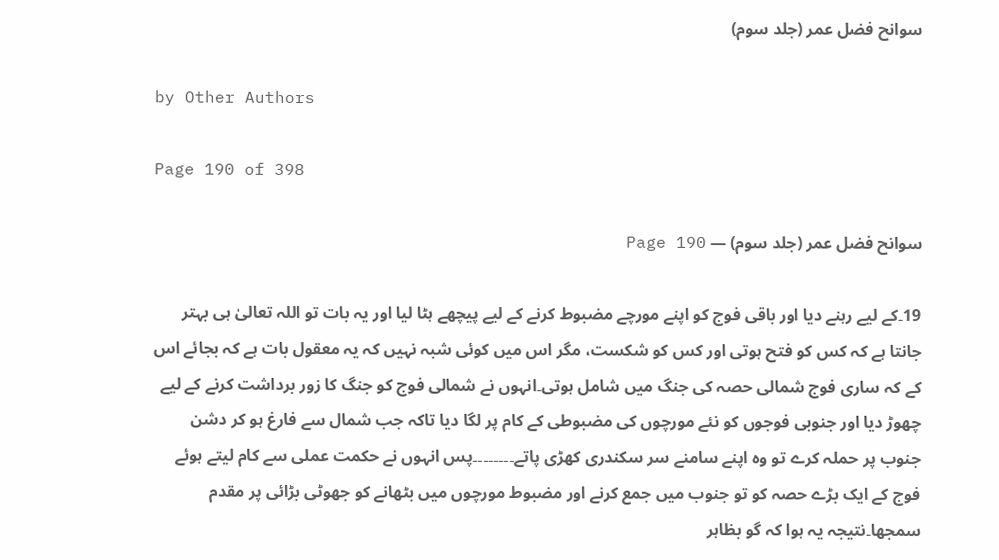سوانح فضل عمر (جلد سوم)

by Other Authors

Page 190 of 398

سوانح فضل عمر (جلد سوم) — Page 190

19۔کے لیے رہنے دیا اور باقی فوج کو اپنے مورچے مضبوط کرنے کے لیے پیچھے ہٹا لیا اور یہ بات تو اللہ تعالیٰ ہی بہتر جانتا ہے کہ کس کو فتح ہوتی اور کس کو شکست، مگر اس میں کوئی شبہ نہیں کہ یہ معقول بات ہے کہ بجائے اس کے کہ ساری فوج شمالی حصہ کی جنگ میں شامل ہوتی۔انہوں نے شمالی فوج کو جنگ کا زور برداشت کرنے کے لیے چھوڑ دیا اور جنوبی فوجوں کو نئے مورچوں کی مضبوطی کے کام پر لگا دیا تاکہ جب شمال سے فارغ ہو کر دشن جنوب پر حملہ کرے تو وہ اپنے سامنے سر سکندری کھڑی پاتے۔۔۔۔۔۔۔۔پس انہوں نے حکمت عملی سے کام لیتے ہوئے فوج کے ایک بڑے حصہ کو تو جنوب میں جمع کرنے اور مضبوط مورچوں میں بٹھانے کو جھوٹی بڑائی پر مقدم سمجھا۔نتیجہ یہ ہوا کہ گو بظاہر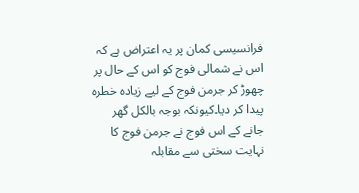فرانسیسی کمان پر یہ اعتراض ہے کہ اس نے شمالی فوج کو اس کے حال پر چھوڑ کر جرمن فوج کے لیے زیادہ خطرہ پیدا کر دیا۔کیونکہ بوجہ بالکل گھر جانے کے اس فوج نے جرمن فوج کا نہایت سختی سے مقابلہ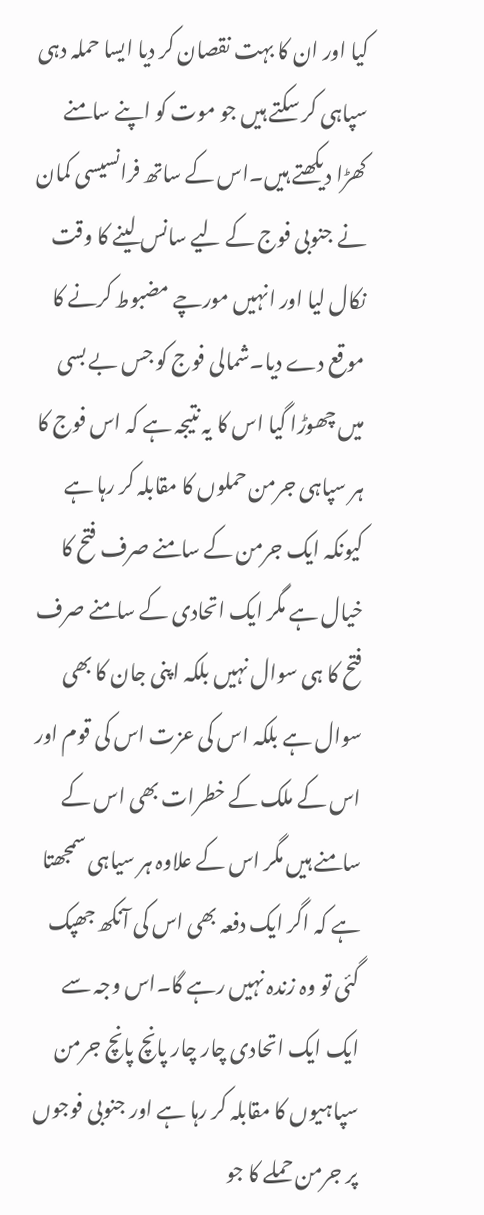کیا اور ان کا بہت نقصان کر دیا ایسا حملہ دہی سپاہی کر سکتے ہیں جو موت کو اپنے سامنے کھڑا دیکھتے ہیں۔اس کے ساتھ فرانسیسی کمان نے جنوبی فوج کے لیے سانس لینے کا وقت نکال لیا اور انہیں مورچے مضبوط کرنے کا موقع دے دیا۔شمالی فوج کو جس بے بسی میں چھوڑا گیا اس کا یہ نتیجہ ہے کہ اس فوج کا ہر سپاہی جرمن حملوں کا مقابلہ کر رہا ہے کیونکہ ایک جرمن کے سامنے صرف فتح کا خیال ہے مگر ایک اتحادی کے سامنے صرف فتح کا ہی سوال نہیں بلکہ اپنی جان کا بھی سوال ہے بلکہ اس کی عزت اس کی قوم اور اس کے ملک کے خطرات بھی اس کے سامنے ہیں مگر اس کے علاوہ ہر سیاہی سمجھتا ہے کہ اگر ایک دفعہ بھی اس کی آنکھ جھپک گئی تو وہ زندہ نہیں رہے گا۔اس وجہ سے ایک ایک اتحادی چار چار پانچ پانچ جرمن سپاہیوں کا مقابلہ کر رہا ہے اور جنوبی فوجوں پر جرمن حملے کا جو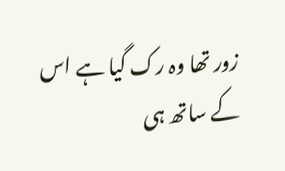زور تھا وہ رک گیا ہے اس کے ساتھ ہی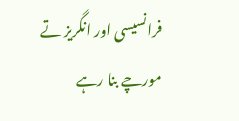فرانسیسی اور انگریز تے مورچے بنا رہے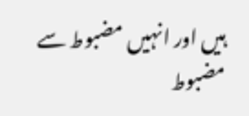ہیں اور انہیں مضبوط سے مضبوط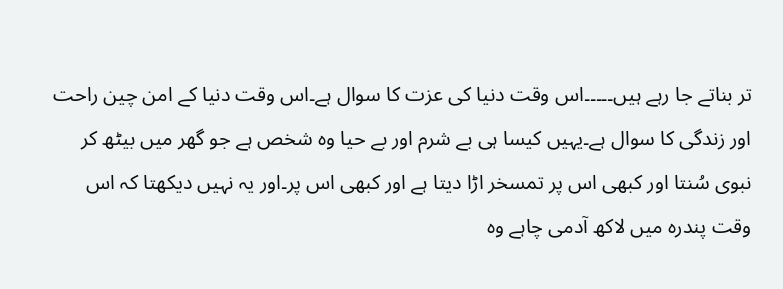تر بناتے جا رہے ہیں۔۔۔۔۔اس وقت دنیا کی عزت کا سوال ہے۔اس وقت دنیا کے امن چین راحت اور زندگی کا سوال ہے۔یہیں کیسا ہی بے شرم اور بے حیا وہ شخص ہے جو گھر میں بیٹھ کر نبوی سُنتا اور کبھی اس پر تمسخر اڑا دیتا ہے اور کبھی اس پر۔اور یہ نہیں دیکھتا کہ اس وقت پندرہ میں لاکھ آدمی چاہے وہ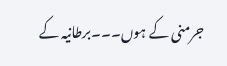جرمنی کے ہوں۔۔۔برطانیہ کے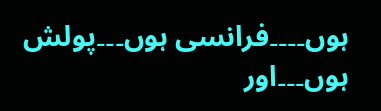ہوں۔۔۔۔فرانسی ہوں۔۔۔پولش ہوں۔۔۔اور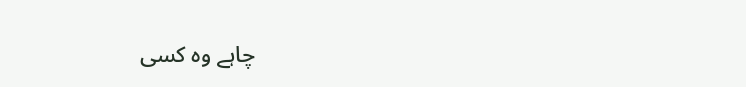چاہے وہ کسی